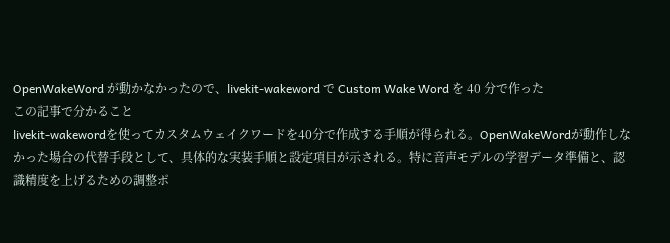OpenWakeWord が動かなかったので、livekit-wakeword で Custom Wake Word を 40 分で作った
この記事で分かること
livekit-wakewordを使ってカスタムウェイクワードを40分で作成する手順が得られる。OpenWakeWordが動作しなかった場合の代替手段として、具体的な実装手順と設定項目が示される。特に音声モデルの学習データ準備と、認識精度を上げるための調整ポ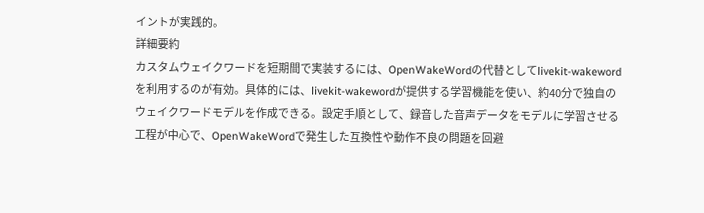イントが実践的。
詳細要約
カスタムウェイクワードを短期間で実装するには、OpenWakeWordの代替としてlivekit-wakewordを利用するのが有効。具体的には、livekit-wakewordが提供する学習機能を使い、約40分で独自のウェイクワードモデルを作成できる。設定手順として、録音した音声データをモデルに学習させる工程が中心で、OpenWakeWordで発生した互換性や動作不良の問題を回避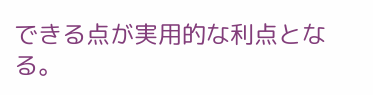できる点が実用的な利点となる。